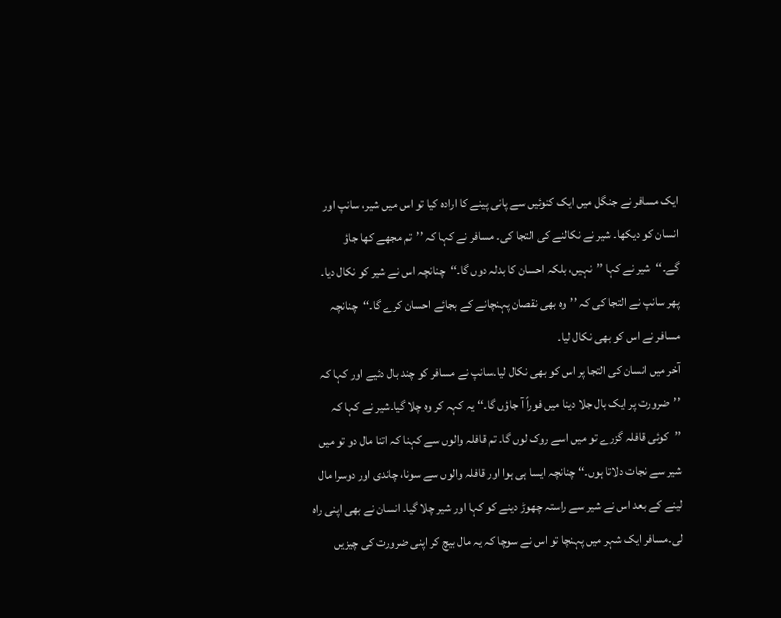ایک مسافر نے جنگل میں ایک کنوئیں سے پانی پینے کا ارادہ کیا تو اس میں شیر، سانپ اور انسان کو دیکھا۔ شیر نے نکالنے کی التجا کی۔ مسافر نے کہا کہ ’’تم مجھے کھا جاؤ گے۔‘‘شیر نے کہا ’’نہیں، بلکہ احسان کا بدلہ دوں گا۔‘‘چنانچہ اس نے شیر کو نکال دیا۔ پھر سانپ نے التجا کی کہ ’’وہ بھی نقصان پہنچانے کے بجائے احسان کرے گا۔‘‘چنانچہ مسافر نے اس کو بھی نکال لیا۔
آخر میں انسان کی التجا پر اس کو بھی نکال لیا۔سانپ نے مسافر کو چند بال دئیے اور کہا کہ ’’ضرورت پر ایک بال جلا دینا میں فوراً آ جاؤں گا۔‘‘ یہ کہہ کر وہ چلا گیا۔شیر نے کہا کہ ’’کوئی قافلہ گزرے تو میں اسے روک لوں گا۔ تم قافلہ والوں سے کہنا کہ اتنا مال دو تو میں شیر سے نجات دلاتا ہوں۔‘‘ چنانچہ ایسا ہی ہوا اور قافلہ والوں سے سونا، چاندی اور دوسرا مال لینے کے بعد اس نے شیر سے راستہ چھوڑ دینے کو کہا اور شیر چلا گیا۔ انسان نے بھی اپنی راہ لی۔مسافر ایک شہر میں پہنچا تو اس نے سوچا کہ یہ مال بیچ کر اپنی ضرورت کی چیزیں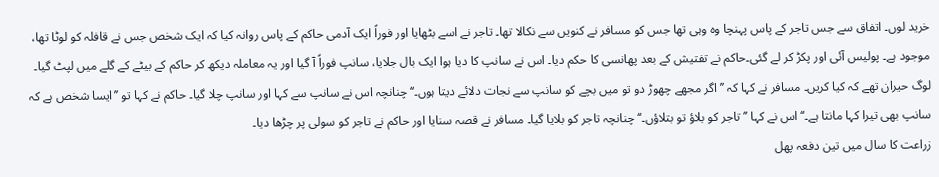خرید لوں۔ اتفاق سے جس تاجر کے پاس پہنچا وہ وہی تھا جس کو مسافر نے کنویں سے نکالا تھا۔ تاجر نے اسے بٹھایا اور فوراً ایک آدمی حاکم کے پاس روانہ کیا کہ ایک شخص جس نے قافلہ کو لوٹا تھا، موجود ہے۔ پولیس آئی اور پکڑ کر لے گئی۔حاکم نے تفتیش کے بعد پھانسی کا حکم دیا۔ اس نے سانپ کا دیا ہوا ایک بال جلایا، سانپ فوراً آ گیا اور یہ معاملہ دیکھ کر حاکم کے بیٹے کے گلے میں لپٹ گیا۔ لوگ حیران تھے کہ کیا کریں۔ مسافر نے کہا کہ ’’اگر مجھے چھوڑ دو تو میں بچے کو سانپ سے نجات دلائے دیتا ہوں۔‘‘چنانچہ اس نے سانپ سے کہا اور سانپ چلا گیا۔ حاکم نے کہا تو ’’ایسا شخص ہے کہ سانپ بھی تیرا کہا مانتا ہے۔‘‘اس نے کہا ’’تاجر کو بلاؤ تو بتلاؤں۔‘‘چنانچہ تاجر کو بلایا گیا۔ مسافر نے قصہ سنایا اور حاکم نے تاجر کو سولی پر چڑھا دیا۔
زراعت کا سال میں تین دفعہ پھل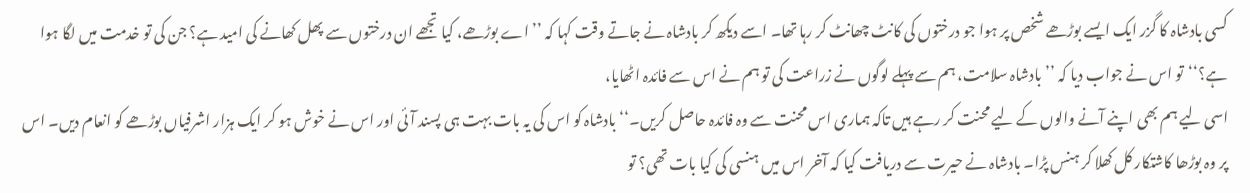کسی بادشاہ کا گزر ایک ایسے بوڑھے شخص پر ہوا جو درختوں کی کانٹ چھانٹ کر رہا تھا۔ اسے دیکھ کر بادشاہ نے جاتے وقت کہا کہ ’’اے بوڑھے، کیا تجھے ان درختوں سے پھل کھانے کی امید ہے؟ جن کی تو خدمت میں لگا ہوا ہے؟‘‘تو اس نے جواب دیا کہ ’’بادشاہ سلامت، ہم سے پہلے لوگوں نے زراعت کی تو ہم نے اس سے فائدہ اٹھایا،
اسی لیے ہم بھی اپنے آنے والوں کے لیے محنت کر رہے ہیں تاکہ ہماری اس محنت سے وہ فائدہ حاصل کریں۔‘‘بادشاہ کو اس کی یہ بات بہت ہی پسند آئی اور اس نے خوش ہو کر ایک ہزار اشرفیاں بوڑھے کو انعام دیں۔ اس پر وہ بوڑھا کاشتکار کل کھلا کر ہنس پڑا۔ بادشاہ نے حیرت سے دریافت کیا کہ آخر اس میں ہنسی کی کیا بات تھی؟ تو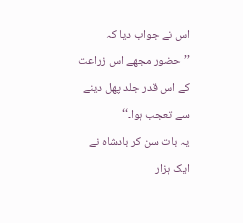اس نے جواب دیا کہ ’’حضور مجھے اس زراعت کے اس قدر جلد پھل دینے سے تعجب ہوا۔‘‘
یہ بات سن کر بادشاہ نے ایک ہزار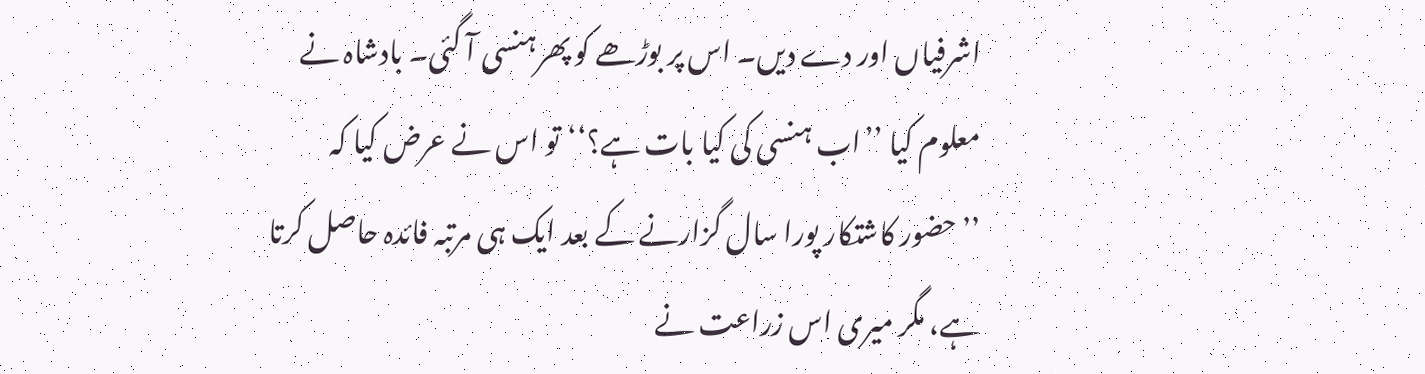اشرفیاں اور دے دیں۔ اس پر بوڑھے کو پھرہنسی آ گئی۔ بادشاہ نے معلوم کیا ’’اب ہنسی کی کیا بات ہے؟‘‘تو اس نے عرض کیا کہ ’’حضور کاشتکار پورا سال گزارنے کے بعد ایک ہی مرتبہ فائدہ حاصل کرتا ہے، مگر میری اس زراعت نے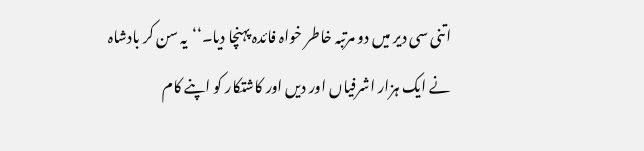اتنی سی دیر میں دو مرتبہ خاطر خواہ فائدہ پہنچا دیا۔‘‘یہ سن کر بادشاہ نے ایک ہزار اشرفیاں اور دیں اور کاشتکار کو اپنے کام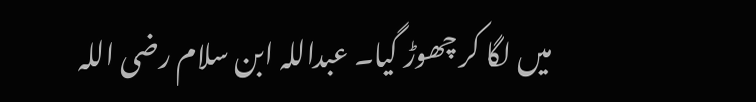میں لگا کر چھوڑ گیا۔ عبداللہ ابن سلام رضی اللہ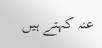عنہ کہتے ہیں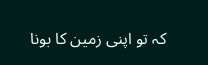کہ تو اپنی زمین کا بونا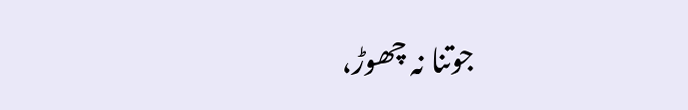جوتنا نہ چھوڑ،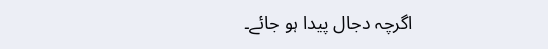اگرچہ دجال پیدا ہو جائے۔